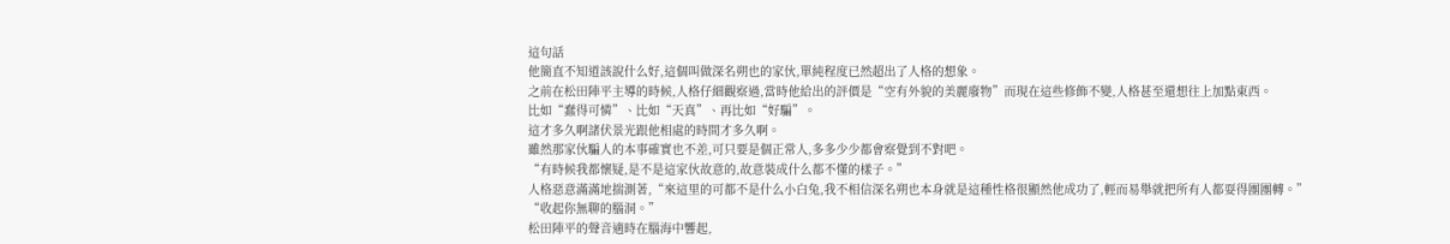這句話
他簡直不知道該說什么好,這個叫做深名朔也的家伙,單純程度已然超出了人格的想象。
之前在松田陣平主導的時候,人格仔細觀察過,當時他給出的評價是“空有外貌的美麗廢物”而現在這些修飾不變,人格甚至還想往上加點東西。
比如“蠢得可憐”、比如“天真”、再比如“好騙”。
這才多久啊諸伏景光跟他相處的時間才多久啊。
雖然那家伙騙人的本事確實也不差,可只要是個正常人,多多少少都會察覺到不對吧。
“有時候我都懷疑,是不是這家伙故意的,故意裝成什么都不懂的樣子。”
人格惡意滿滿地揣測著,“來這里的可都不是什么小白兔,我不相信深名朔也本身就是這種性格很顯然他成功了,輕而易舉就把所有人都耍得團團轉。”
“收起你無聊的腦洞。”
松田陣平的聲音適時在腦海中響起,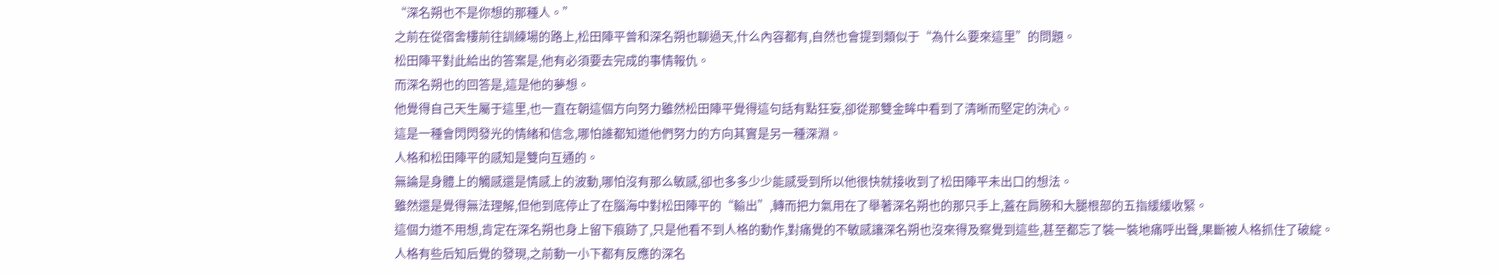“深名朔也不是你想的那種人。”
之前在從宿舍樓前往訓練場的路上,松田陣平曾和深名朔也聊過天,什么內容都有,自然也會提到類似于“為什么要來這里”的問題。
松田陣平對此給出的答案是,他有必須要去完成的事情報仇。
而深名朔也的回答是,這是他的夢想。
他覺得自己天生屬于這里,也一直在朝這個方向努力雖然松田陣平覺得這句話有點狂妄,卻從那雙金眸中看到了清晰而堅定的決心。
這是一種會閃閃發光的情緒和信念,哪怕誰都知道他們努力的方向其實是另一種深淵。
人格和松田陣平的感知是雙向互通的。
無論是身體上的觸感還是情感上的波動,哪怕沒有那么敏感,卻也多多少少能感受到所以他很快就接收到了松田陣平未出口的想法。
雖然還是覺得無法理解,但他到底停止了在腦海中對松田陣平的“輸出”,轉而把力氣用在了舉著深名朔也的那只手上,蓋在肩膀和大腿根部的五指緩緩收緊。
這個力道不用想,肯定在深名朔也身上留下痕跡了,只是他看不到人格的動作,對痛覺的不敏感讓深名朔也沒來得及察覺到這些,甚至都忘了裝一裝地痛呼出聲,果斷被人格抓住了破綻。
人格有些后知后覺的發現,之前動一小下都有反應的深名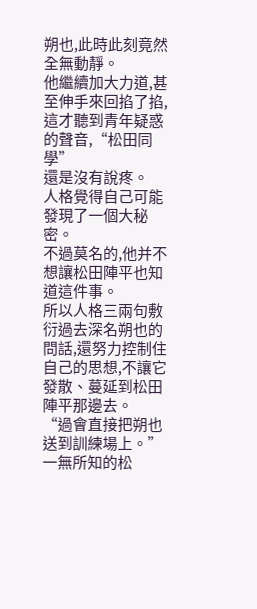朔也,此時此刻竟然全無動靜。
他繼續加大力道,甚至伸手來回掐了掐,這才聽到青年疑惑的聲音,“松田同學”
還是沒有說疼。
人格覺得自己可能發現了一個大秘密。
不過莫名的,他并不想讓松田陣平也知道這件事。
所以人格三兩句敷衍過去深名朔也的問話,還努力控制住自己的思想,不讓它發散、蔓延到松田陣平那邊去。
“過會直接把朔也送到訓練場上。”
一無所知的松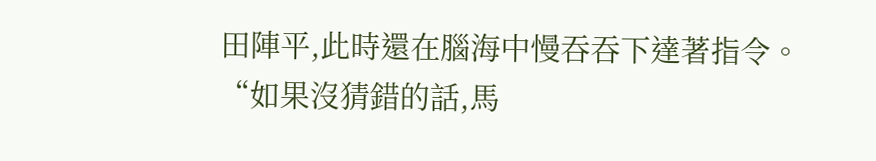田陣平,此時還在腦海中慢吞吞下達著指令。
“如果沒猜錯的話,馬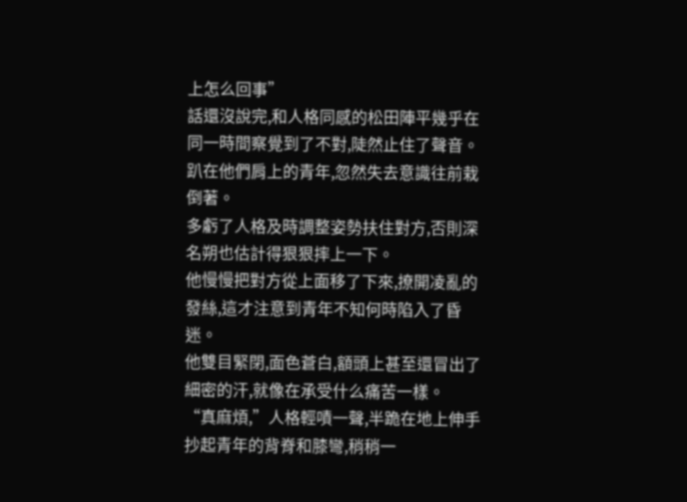上怎么回事”
話還沒說完,和人格同感的松田陣平幾乎在同一時間察覺到了不對,陡然止住了聲音。
趴在他們肩上的青年,忽然失去意識往前栽倒著。
多虧了人格及時調整姿勢扶住對方,否則深名朔也估計得狠狠摔上一下。
他慢慢把對方從上面移了下來,撩開凌亂的發絲,這才注意到青年不知何時陷入了昏迷。
他雙目緊閉,面色蒼白,額頭上甚至還冒出了細密的汗,就像在承受什么痛苦一樣。
“真麻煩,”人格輕嘖一聲,半跪在地上伸手抄起青年的背脊和膝彎,稍稍一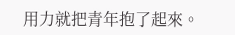用力就把青年抱了起來。